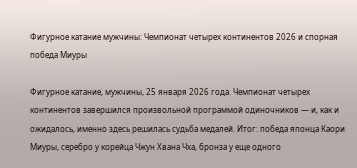Фигурное катание мужчины: Чемпионат четырех континентов 2026 и спорная победа Миуры

Фигурное катание, мужчины, 25 января 2026 года. Чемпионат четырех континентов завершился произвольной программой одиночников — и, как и ожидалось, именно здесь решилась судьба медалей. Итог: победа японца Каори Миуры, серебро у корейца Чжун Хвана Чха, бронза у еще одного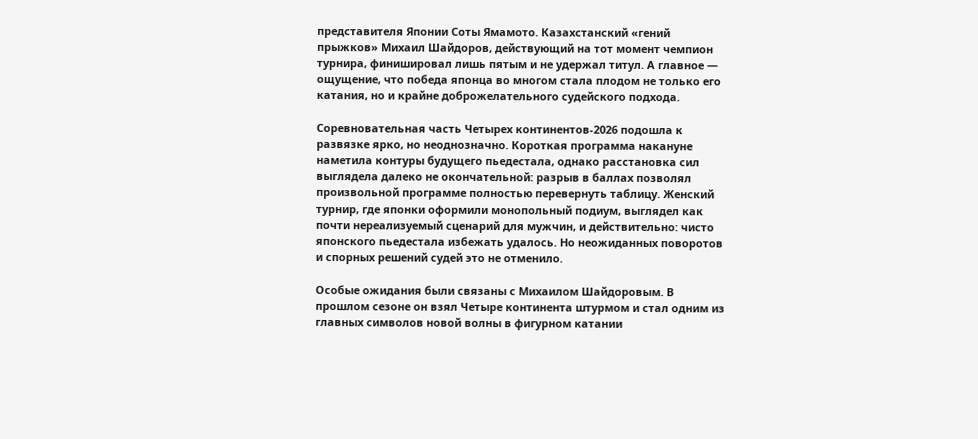представителя Японии Соты Ямамото. Казахстанский «гений прыжков» Михаил Шайдоров, действующий на тот момент чемпион турнира, финишировал лишь пятым и не удержал титул. А главное — ощущение, что победа японца во многом стала плодом не только его катания, но и крайне доброжелательного судейского подхода.

Соревновательная часть Четырех континентов-2026 подошла к развязке ярко, но неоднозначно. Короткая программа накануне наметила контуры будущего пьедестала, однако расстановка сил выглядела далеко не окончательной: разрыв в баллах позволял произвольной программе полностью перевернуть таблицу. Женский турнир, где японки оформили монопольный подиум, выглядел как почти нереализуемый сценарий для мужчин, и действительно: чисто японского пьедестала избежать удалось. Но неожиданных поворотов и спорных решений судей это не отменило.

Особые ожидания были связаны с Михаилом Шайдоровым. В прошлом сезоне он взял Четыре континента штурмом и стал одним из главных символов новой волны в фигурном катании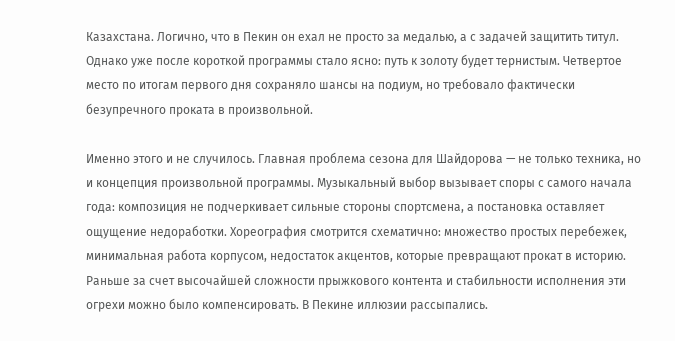Казахстана. Логично, что в Пекин он ехал не просто за медалью, а с задачей защитить титул. Однако уже после короткой программы стало ясно: путь к золоту будет тернистым. Четвертое место по итогам первого дня сохраняло шансы на подиум, но требовало фактически безупречного проката в произвольной.

Именно этого и не случилось. Главная проблема сезона для Шайдорова — не только техника, но и концепция произвольной программы. Музыкальный выбор вызывает споры с самого начала года: композиция не подчеркивает сильные стороны спортсмена, а постановка оставляет ощущение недоработки. Хореография смотрится схематично: множество простых перебежек, минимальная работа корпусом, недостаток акцентов, которые превращают прокат в историю. Раньше за счет высочайшей сложности прыжкового контента и стабильности исполнения эти огрехи можно было компенсировать. В Пекине иллюзии рассыпались.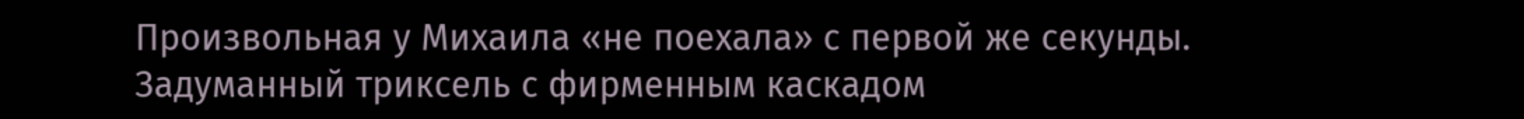Произвольная у Михаила «не поехала» с первой же секунды. Задуманный триксель с фирменным каскадом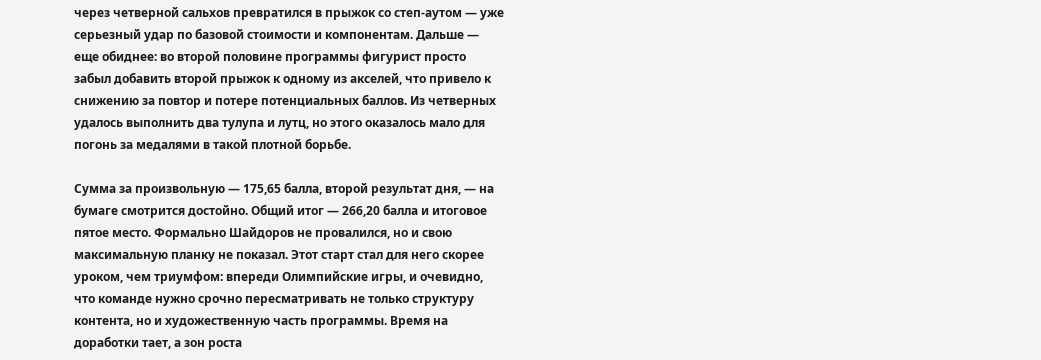через четверной сальхов превратился в прыжок со степ-аутом — уже серьезный удар по базовой стоимости и компонентам. Дальше — еще обиднее: во второй половине программы фигурист просто забыл добавить второй прыжок к одному из акселей, что привело к снижению за повтор и потере потенциальных баллов. Из четверных удалось выполнить два тулупа и лутц, но этого оказалось мало для погонь за медалями в такой плотной борьбе.

Сумма за произвольную — 175,65 балла, второй результат дня, — на бумаге смотрится достойно. Общий итог — 266,20 балла и итоговое пятое место. Формально Шайдоров не провалился, но и свою максимальную планку не показал. Этот старт стал для него скорее уроком, чем триумфом: впереди Олимпийские игры, и очевидно, что команде нужно срочно пересматривать не только структуру контента, но и художественную часть программы. Время на доработки тает, а зон роста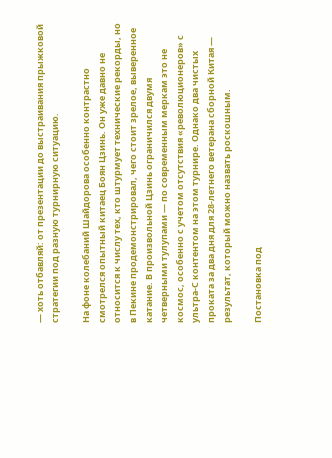— хоть отбавляй: от презентации до выстраивания прыжковой стратегии под разную турнирную ситуацию.

На фоне колебаний Шайдорова особенно контрастно смотрелся опытный китаец Боян Цзинь. Он уже давно не относится к числу тех, кто штурмует технические рекорды, но в Пекине продемонстрировал, чего стоит зрелое, выверенное катание. В произвольной Цзинь ограничился двумя четверными тулупами — по современным меркам это не космос, особенно с учетом отсутствия «революционеров» с ультра-С контентом на этом турнире. Однако два чистых проката за два дня для 28-летнего ветерана сборной Китая — результат, который можно назвать роскошным.

Постановка под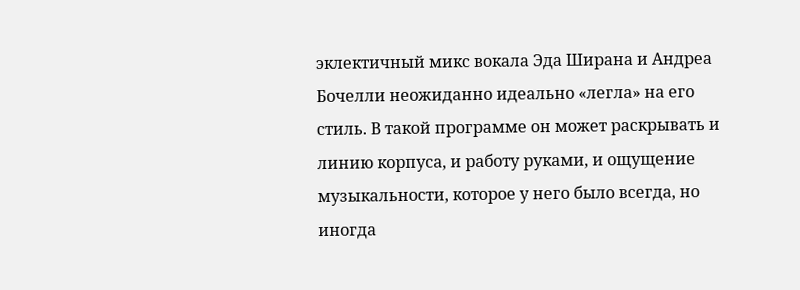эклектичный микс вокала Эда Ширана и Андреа Бочелли неожиданно идеально «легла» на его стиль. В такой программе он может раскрывать и линию корпуса, и работу руками, и ощущение музыкальности, которое у него было всегда, но иногда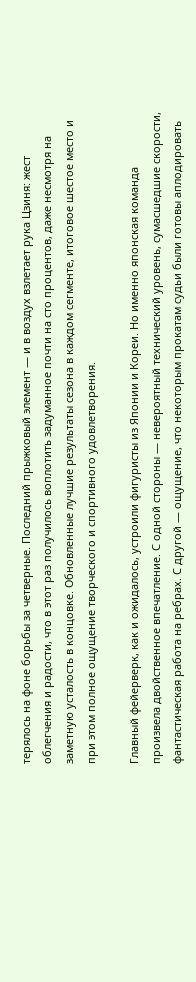терялось на фоне борьбы за четверные. Последний прыжковый элемент — и в воздух взлетает рука Цзиня: жест облегчения и радости, что в этот раз получилось воплотить задуманное почти на сто процентов, даже несмотря на заметную усталость в концовке. Обновленные лучшие результаты сезона в каждом сегменте, итоговое шестое место и при этом полное ощущение творческого и спортивного удовлетворения.

Главный фейерверк, как и ожидалось, устроили фигуристы из Японии и Кореи. Но именно японская команда произвела двойственное впечатление. С одной стороны — невероятный технический уровень, сумасшедшие скорости, фантастическая работа на ребрах. С другой — ощущение, что некоторым прокатам судьи были готовы аплодировать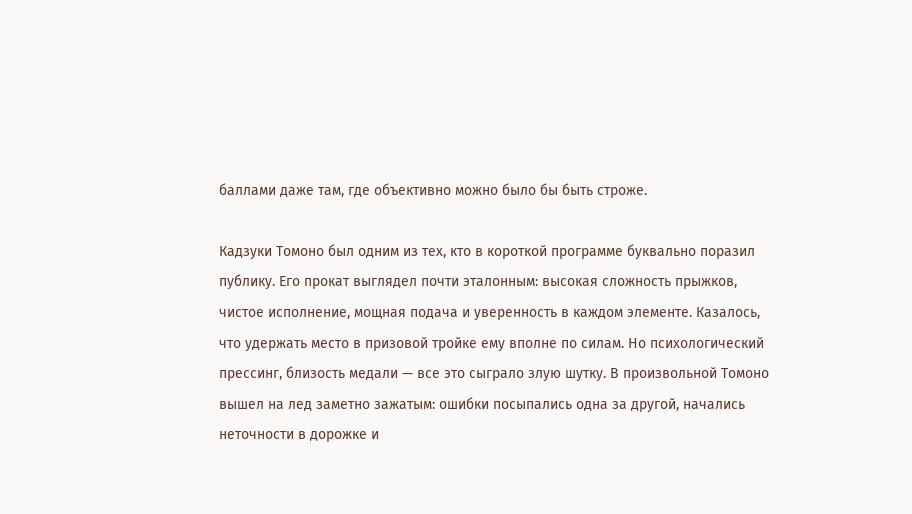баллами даже там, где объективно можно было бы быть строже.

Кадзуки Томоно был одним из тех, кто в короткой программе буквально поразил публику. Его прокат выглядел почти эталонным: высокая сложность прыжков, чистое исполнение, мощная подача и уверенность в каждом элементе. Казалось, что удержать место в призовой тройке ему вполне по силам. Но психологический прессинг, близость медали — все это сыграло злую шутку. В произвольной Томоно вышел на лед заметно зажатым: ошибки посыпались одна за другой, начались неточности в дорожке и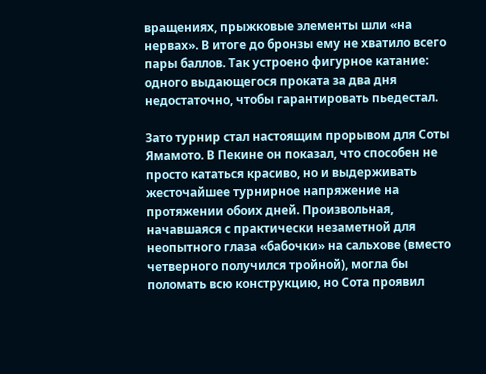вращениях, прыжковые элементы шли «на нервах». В итоге до бронзы ему не хватило всего пары баллов. Так устроено фигурное катание: одного выдающегося проката за два дня недостаточно, чтобы гарантировать пьедестал.

Зато турнир стал настоящим прорывом для Соты Ямамото. В Пекине он показал, что способен не просто кататься красиво, но и выдерживать жесточайшее турнирное напряжение на протяжении обоих дней. Произвольная, начавшаяся с практически незаметной для неопытного глаза «бабочки» на сальхове (вместо четверного получился тройной), могла бы поломать всю конструкцию, но Сота проявил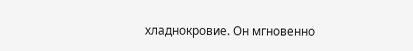хладнокровие. Он мгновенно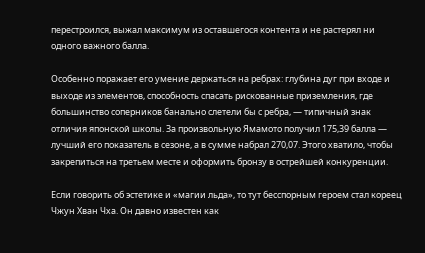перестроился, выжал максимум из оставшегося контента и не растерял ни одного важного балла.

Особенно поражает его умение держаться на ребрах: глубина дуг при входе и выходе из элементов, способность спасать рискованные приземления, где большинство соперников банально слетели бы с ребра, — типичный знак отличия японской школы. За произвольную Ямамото получил 175,39 балла — лучший его показатель в сезоне, а в сумме набрал 270,07. Этого хватило, чтобы закрепиться на третьем месте и оформить бронзу в острейшей конкуренции.

Если говорить об эстетике и «магии льда», то тут бесспорным героем стал кореец Чжун Хван Чха. Он давно известен как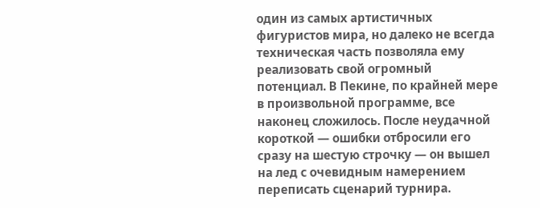один из самых артистичных фигуристов мира, но далеко не всегда техническая часть позволяла ему реализовать свой огромный потенциал. В Пекине, по крайней мере в произвольной программе, все наконец сложилось. После неудачной короткой — ошибки отбросили его сразу на шестую строчку — он вышел на лед с очевидным намерением переписать сценарий турнира.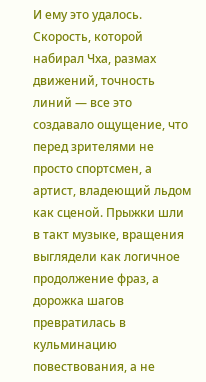И ему это удалось. Скорость, которой набирал Чха, размах движений, точность линий — все это создавало ощущение, что перед зрителями не просто спортсмен, а артист, владеющий льдом как сценой. Прыжки шли в такт музыке, вращения выглядели как логичное продолжение фраз, а дорожка шагов превратилась в кульминацию повествования, а не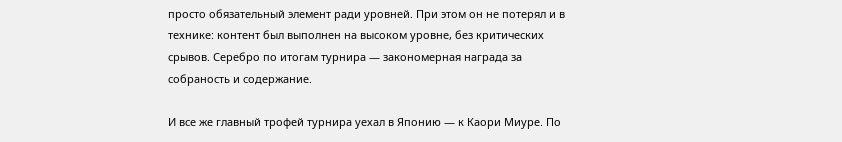просто обязательный элемент ради уровней. При этом он не потерял и в технике: контент был выполнен на высоком уровне, без критических срывов. Серебро по итогам турнира — закономерная награда за собраность и содержание.

И все же главный трофей турнира уехал в Японию — к Каори Миуре. По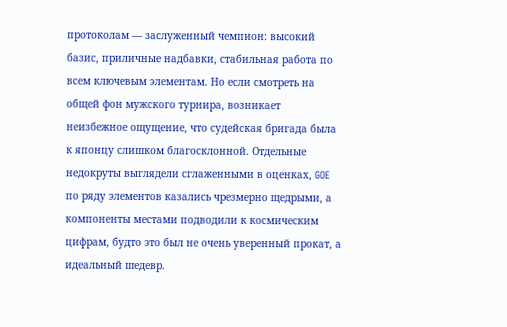протоколам — заслуженный чемпион: высокий базис, приличные надбавки, стабильная работа по всем ключевым элементам. Но если смотреть на общей фон мужского турнира, возникает неизбежное ощущение, что судейская бригада была к японцу слишком благосклонной. Отдельные недокруты выглядели сглаженными в оценках, GOE по ряду элементов казались чрезмерно щедрыми, а компоненты местами подводили к космическим цифрам, будто это был не очень уверенный прокат, а идеальный шедевр.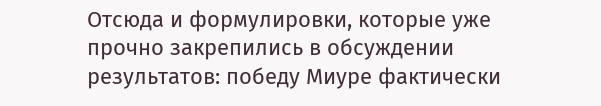Отсюда и формулировки, которые уже прочно закрепились в обсуждении результатов: победу Миуре фактически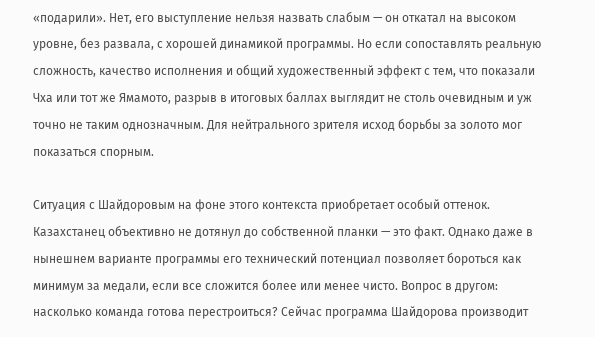«подарили». Нет, его выступление нельзя назвать слабым — он откатал на высоком уровне, без развала, с хорошей динамикой программы. Но если сопоставлять реальную сложность, качество исполнения и общий художественный эффект с тем, что показали Чха или тот же Ямамото, разрыв в итоговых баллах выглядит не столь очевидным и уж точно не таким однозначным. Для нейтрального зрителя исход борьбы за золото мог показаться спорным.

Ситуация с Шайдоровым на фоне этого контекста приобретает особый оттенок. Казахстанец объективно не дотянул до собственной планки — это факт. Однако даже в нынешнем варианте программы его технический потенциал позволяет бороться как минимум за медали, если все сложится более или менее чисто. Вопрос в другом: насколько команда готова перестроиться? Сейчас программа Шайдорова производит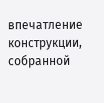впечатление конструкции, собранной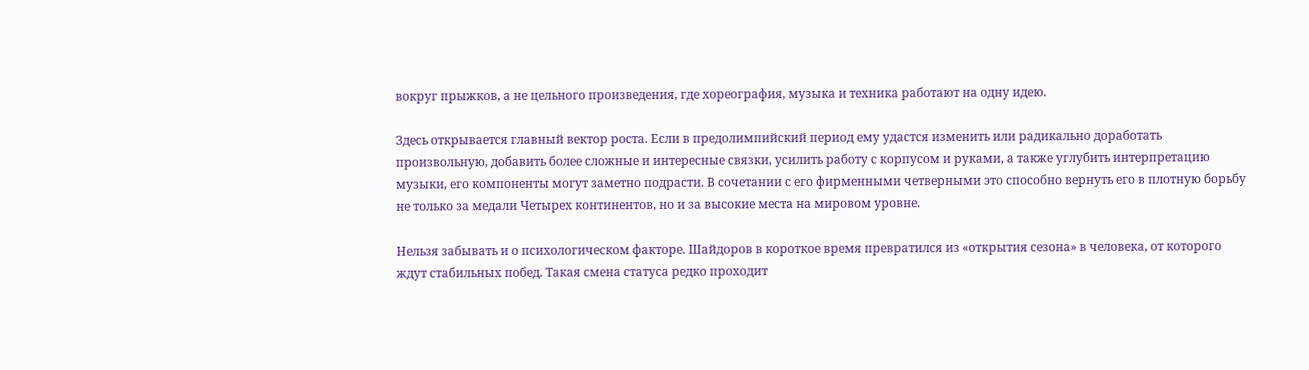вокруг прыжков, а не цельного произведения, где хореография, музыка и техника работают на одну идею.

Здесь открывается главный вектор роста. Если в предолимпийский период ему удастся изменить или радикально доработать произвольную, добавить более сложные и интересные связки, усилить работу с корпусом и руками, а также углубить интерпретацию музыки, его компоненты могут заметно подрасти. В сочетании с его фирменными четверными это способно вернуть его в плотную борьбу не только за медали Четырех континентов, но и за высокие места на мировом уровне.

Нельзя забывать и о психологическом факторе. Шайдоров в короткое время превратился из «открытия сезона» в человека, от которого ждут стабильных побед. Такая смена статуса редко проходит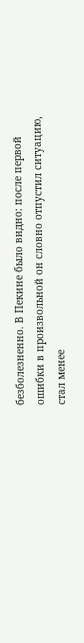безболезненно. В Пекине было видно: после первой ошибки в произвольной он словно отпустил ситуацию, стал менее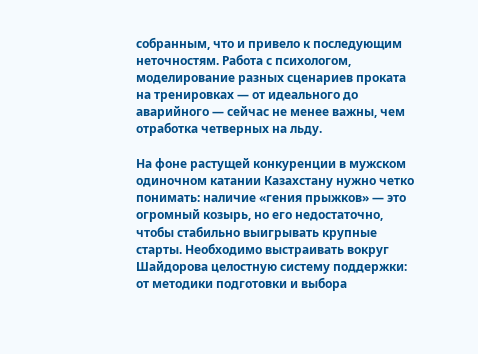собранным, что и привело к последующим неточностям. Работа с психологом, моделирование разных сценариев проката на тренировках — от идеального до аварийного — сейчас не менее важны, чем отработка четверных на льду.

На фоне растущей конкуренции в мужском одиночном катании Казахстану нужно четко понимать: наличие «гения прыжков» — это огромный козырь, но его недостаточно, чтобы стабильно выигрывать крупные старты. Необходимо выстраивать вокруг Шайдорова целостную систему поддержки: от методики подготовки и выбора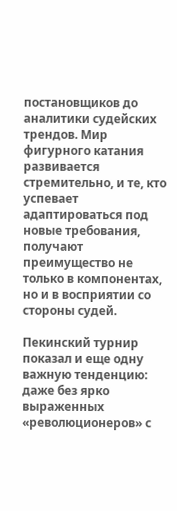постановщиков до аналитики судейских трендов. Мир фигурного катания развивается стремительно, и те, кто успевает адаптироваться под новые требования, получают преимущество не только в компонентах, но и в восприятии со стороны судей.

Пекинский турнир показал и еще одну важную тенденцию: даже без ярко выраженных «революционеров» с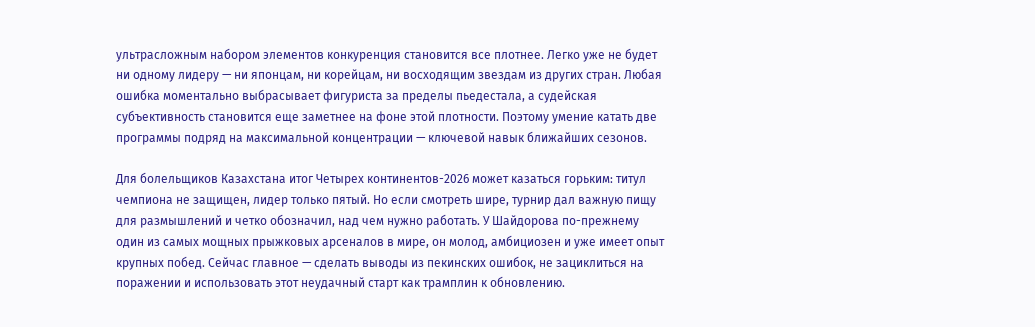ультрасложным набором элементов конкуренция становится все плотнее. Легко уже не будет ни одному лидеру — ни японцам, ни корейцам, ни восходящим звездам из других стран. Любая ошибка моментально выбрасывает фигуриста за пределы пьедестала, а судейская субъективность становится еще заметнее на фоне этой плотности. Поэтому умение катать две программы подряд на максимальной концентрации — ключевой навык ближайших сезонов.

Для болельщиков Казахстана итог Четырех континентов-2026 может казаться горьким: титул чемпиона не защищен, лидер только пятый. Но если смотреть шире, турнир дал важную пищу для размышлений и четко обозначил, над чем нужно работать. У Шайдорова по-прежнему один из самых мощных прыжковых арсеналов в мире, он молод, амбициозен и уже имеет опыт крупных побед. Сейчас главное — сделать выводы из пекинских ошибок, не зациклиться на поражении и использовать этот неудачный старт как трамплин к обновлению.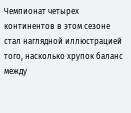Чемпионат четырех континентов в этом сезоне стал наглядной иллюстрацией того, насколько хрупок баланс между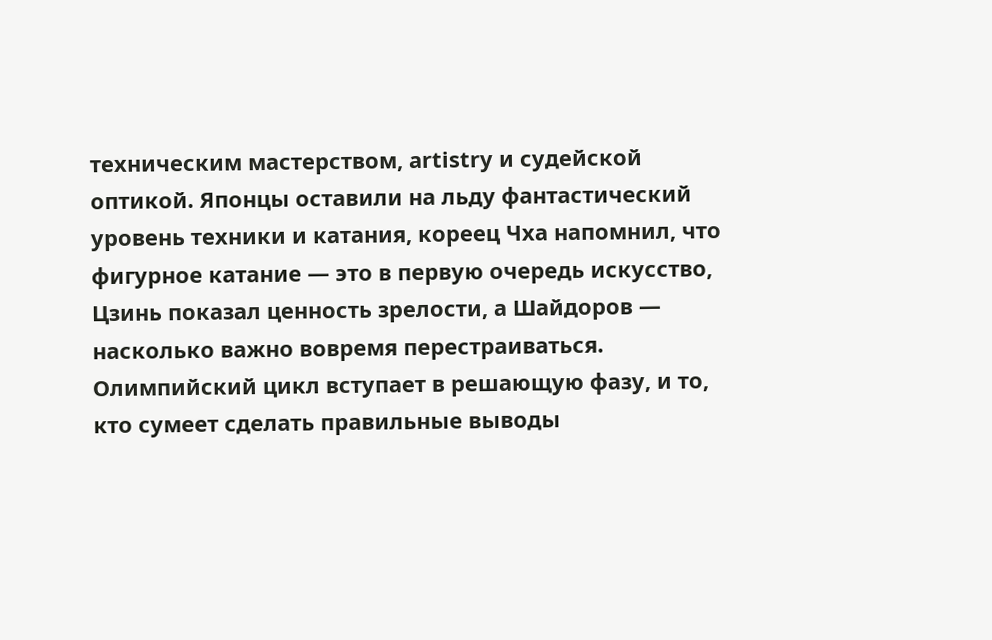техническим мастерством, artistry и судейской оптикой. Японцы оставили на льду фантастический уровень техники и катания, кореец Чха напомнил, что фигурное катание — это в первую очередь искусство, Цзинь показал ценность зрелости, а Шайдоров — насколько важно вовремя перестраиваться. Олимпийский цикл вступает в решающую фазу, и то, кто сумеет сделать правильные выводы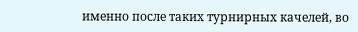именно после таких турнирных качелей, во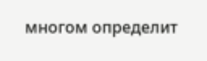многом определит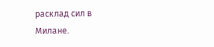расклад сил в Милане.